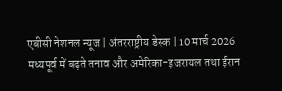एबीसी नेशनल न्यूज | अंतरराष्ट्रीय डेस्क | 10 मार्च 2026
मध्यपूर्व में बढ़ते तनाव और अमेरिका-इजरायल तथा ईरान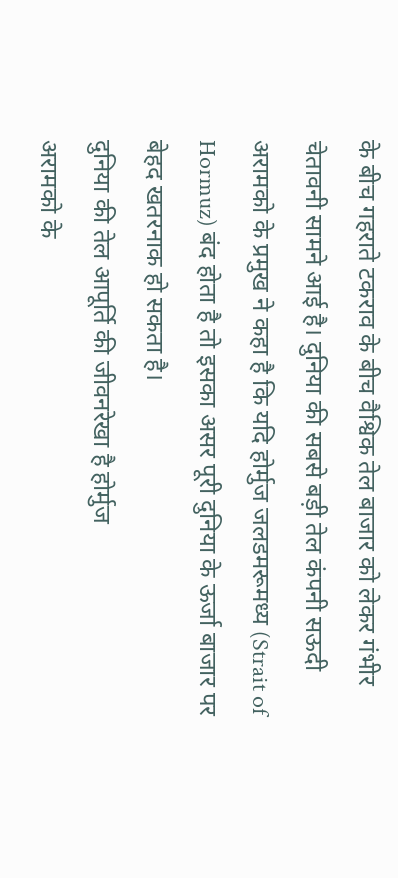के बीच गहराते टकराव के बीच वैश्विक तेल बाजार को लेकर गंभीर चेतावनी सामने आई है। दुनिया की सबसे बड़ी तेल कंपनी सऊदी अरामको के प्रमुख ने कहा है कि यदि होर्मुज जलडमरूमध्य (Strait of Hormuz) बंद होता है तो इसका असर पूरी दुनिया के ऊर्जा बाजार पर बेहद खतरनाक हो सकता है।
दुनिया की तेल आपूर्ति की जीवनरेखा है होर्मुज
अरामको के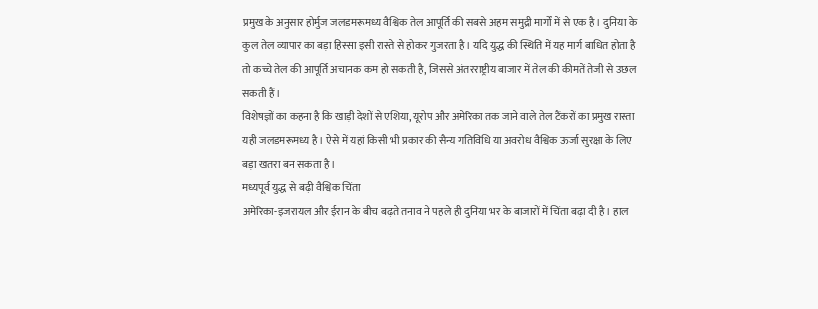प्रमुख के अनुसार होर्मुज जलडमरूमध्य वैश्विक तेल आपूर्ति की सबसे अहम समुद्री मार्गों में से एक है। दुनिया के कुल तेल व्यापार का बड़ा हिस्सा इसी रास्ते से होकर गुजरता है। यदि युद्ध की स्थिति में यह मार्ग बाधित होता है तो कच्चे तेल की आपूर्ति अचानक कम हो सकती है, जिससे अंतरराष्ट्रीय बाजार में तेल की कीमतें तेजी से उछल सकती हैं।
विशेषज्ञों का कहना है कि खाड़ी देशों से एशिया, यूरोप और अमेरिका तक जाने वाले तेल टैंकरों का प्रमुख रास्ता यही जलडमरूमध्य है। ऐसे में यहां किसी भी प्रकार की सैन्य गतिविधि या अवरोध वैश्विक ऊर्जा सुरक्षा के लिए बड़ा खतरा बन सकता है।
मध्यपूर्व युद्ध से बढ़ी वैश्विक चिंता
अमेरिका-इजरायल और ईरान के बीच बढ़ते तनाव ने पहले ही दुनिया भर के बाजारों में चिंता बढ़ा दी है। हाल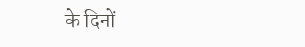के दिनों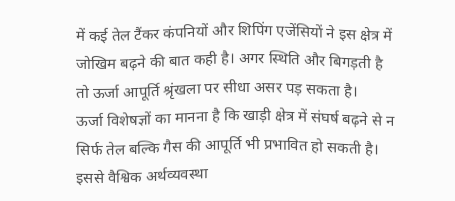में कई तेल टैंकर कंपनियों और शिपिंग एजेंसियों ने इस क्षेत्र में जोखिम बढ़ने की बात कही है। अगर स्थिति और बिगड़ती है तो ऊर्जा आपूर्ति श्रृंखला पर सीधा असर पड़ सकता है।
ऊर्जा विशेषज्ञों का मानना है कि खाड़ी क्षेत्र में संघर्ष बढ़ने से न सिर्फ तेल बल्कि गैस की आपूर्ति भी प्रभावित हो सकती है। इससे वैश्विक अर्थव्यवस्था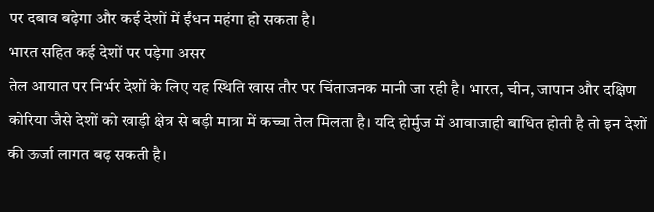पर दबाव बढ़ेगा और कई देशों में ईंधन महंगा हो सकता है।
भारत सहित कई देशों पर पड़ेगा असर
तेल आयात पर निर्भर देशों के लिए यह स्थिति खास तौर पर चिंताजनक मानी जा रही है। भारत, चीन, जापान और दक्षिण कोरिया जैसे देशों को खाड़ी क्षेत्र से बड़ी मात्रा में कच्चा तेल मिलता है। यदि होर्मुज में आवाजाही बाधित होती है तो इन देशों की ऊर्जा लागत बढ़ सकती है।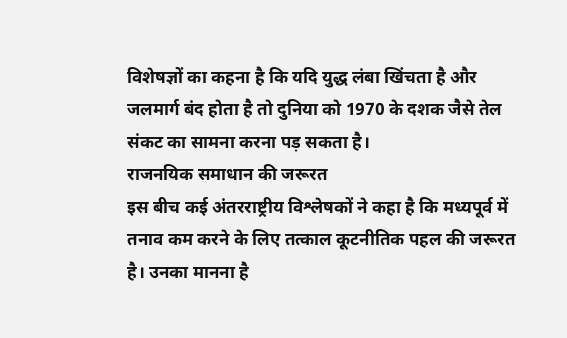विशेषज्ञों का कहना है कि यदि युद्ध लंबा खिंचता है और जलमार्ग बंद होता है तो दुनिया को 1970 के दशक जैसे तेल संकट का सामना करना पड़ सकता है।
राजनयिक समाधान की जरूरत
इस बीच कई अंतरराष्ट्रीय विश्लेषकों ने कहा है कि मध्यपूर्व में तनाव कम करने के लिए तत्काल कूटनीतिक पहल की जरूरत है। उनका मानना है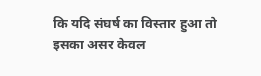कि यदि संघर्ष का विस्तार हुआ तो इसका असर केवल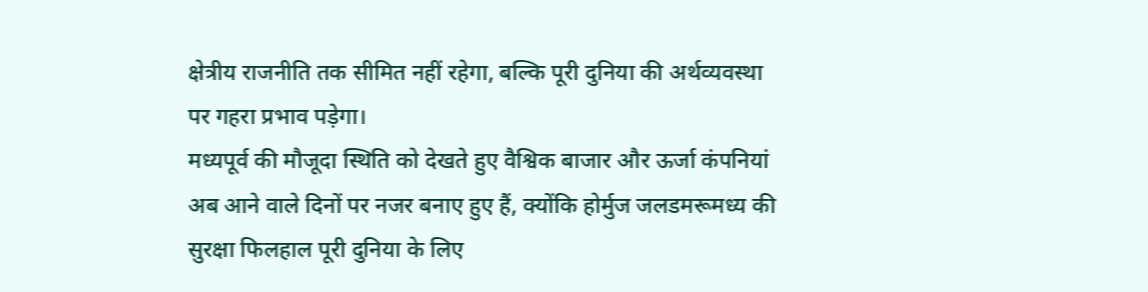क्षेत्रीय राजनीति तक सीमित नहीं रहेगा, बल्कि पूरी दुनिया की अर्थव्यवस्था पर गहरा प्रभाव पड़ेगा।
मध्यपूर्व की मौजूदा स्थिति को देखते हुए वैश्विक बाजार और ऊर्जा कंपनियां अब आने वाले दिनों पर नजर बनाए हुए हैं, क्योंकि होर्मुज जलडमरूमध्य की सुरक्षा फिलहाल पूरी दुनिया के लिए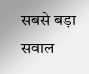सबसे बड़ा सवाल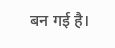बन गई है।